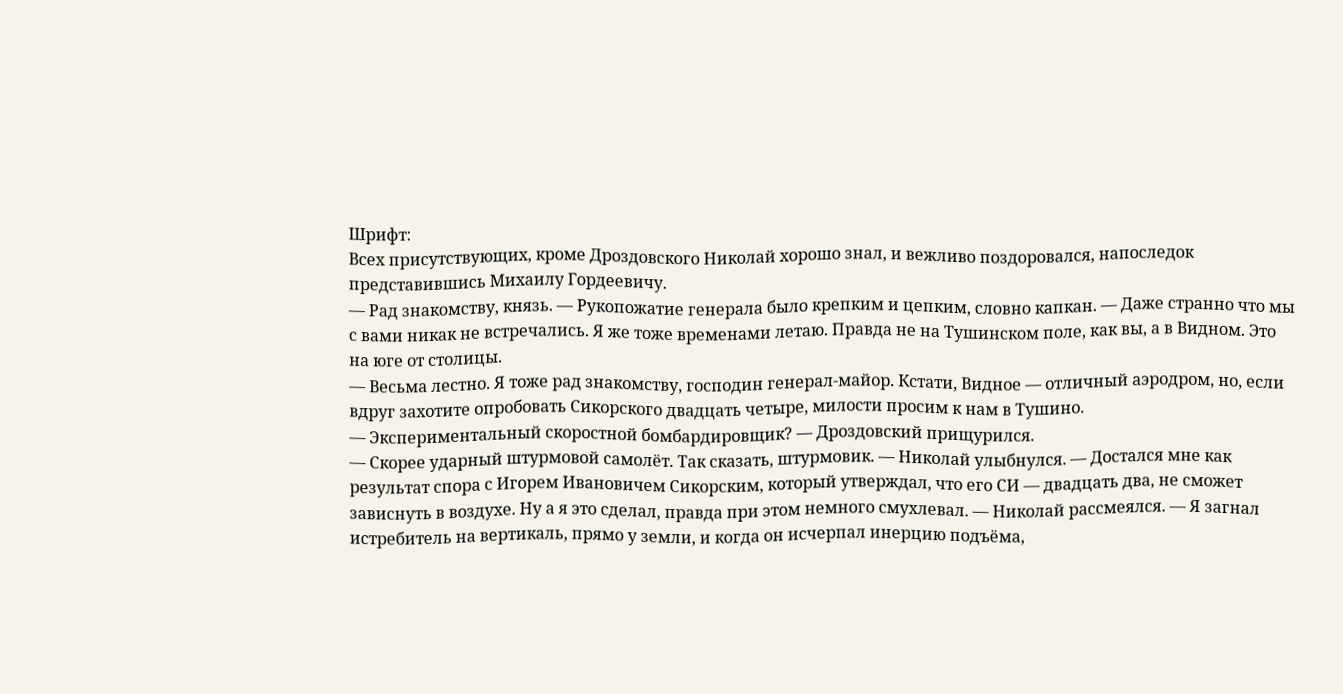Шрифт:
Всех присутствующих, кроме Дроздовского Николай хорошо знал, и вежливо поздоровался, напоследок представившись Михаилу Гордеевичу.
— Рад знакомству, князь. — Рукопожатие генерала было крепким и цепким, словно капкан. — Даже странно что мы с вами никак не встречались. Я же тоже временами летаю. Правда не на Тушинском поле, как вы, а в Видном. Это на юге от столицы.
— Весьма лестно. Я тоже рад знакомству, господин генерал-майор. Кстати, Видное — отличный аэродром, но, если вдруг захотите опробовать Сикорского двадцать четыре, милости просим к нам в Тушино.
— Экспериментальный скоростной бомбардировщик? — Дроздовский прищурился.
— Скорее ударный штурмовой самолёт. Так сказать, штурмовик. — Николай улыбнулся. — Достался мне как результат спора с Игорем Ивановичем Сикорским, который утверждал, что его СИ — двадцать два, не сможет зависнуть в воздухе. Ну а я это сделал, правда при этом немного смухлевал. — Николай рассмеялся. — Я загнал истребитель на вертикаль, прямо у земли, и когда он исчерпал инерцию подъёма,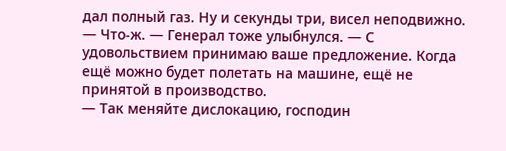дал полный газ. Ну и секунды три, висел неподвижно.
— Что-ж. — Генерал тоже улыбнулся. — С удовольствием принимаю ваше предложение. Когда ещё можно будет полетать на машине, ещё не принятой в производство.
— Так меняйте дислокацию, господин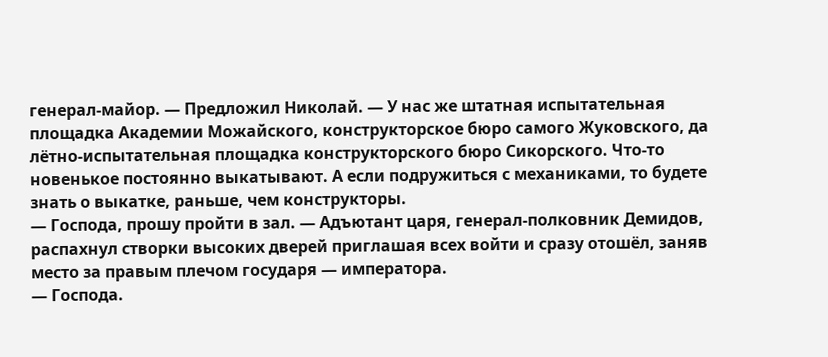генерал-майор. — Предложил Николай. — У нас же штатная испытательная площадка Академии Можайского, конструкторское бюро самого Жуковского, да лётно-испытательная площадка конструкторского бюро Сикорского. Что-то новенькое постоянно выкатывают. А если подружиться с механиками, то будете знать о выкатке, раньше, чем конструкторы.
— Господа, прошу пройти в зал. — Адъютант царя, генерал-полковник Демидов, распахнул створки высоких дверей приглашая всех войти и сразу отошёл, заняв место за правым плечом государя — императора.
— Господа.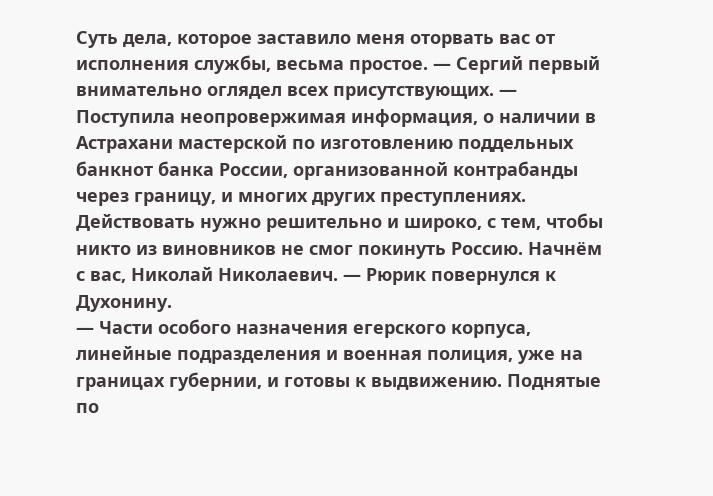Суть дела, которое заставило меня оторвать вас от исполнения службы, весьма простое. — Сергий первый внимательно оглядел всех присутствующих. — Поступила неопровержимая информация, о наличии в Астрахани мастерской по изготовлению поддельных банкнот банка России, организованной контрабанды через границу, и многих других преступлениях. Действовать нужно решительно и широко, с тем, чтобы никто из виновников не смог покинуть Россию. Начнём с вас, Николай Николаевич. — Рюрик повернулся к Духонину.
— Части особого назначения егерского корпуса, линейные подразделения и военная полиция, уже на границах губернии, и готовы к выдвижению. Поднятые по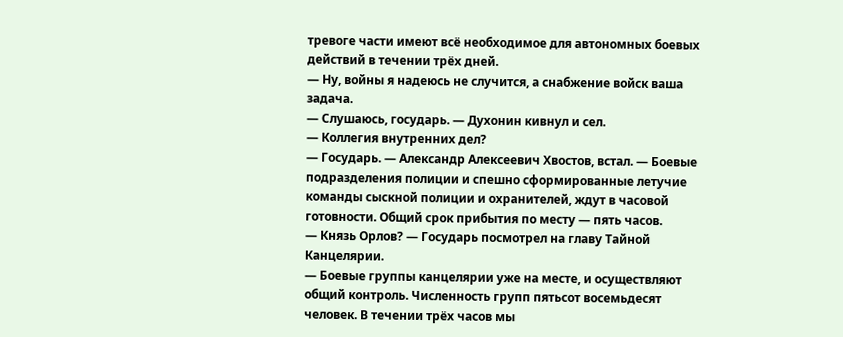тревоге части имеют всё необходимое для автономных боевых действий в течении трёх дней.
— Ну, войны я надеюсь не случится, а снабжение войск ваша задача.
— Слушаюсь, государь. — Духонин кивнул и сел.
— Коллегия внутренних дел?
— Государь. — Александр Алексеевич Хвостов, встал. — Боевые подразделения полиции и спешно сформированные летучие команды сыскной полиции и охранителей, ждут в часовой готовности. Общий срок прибытия по месту — пять часов.
— Князь Орлов? — Государь посмотрел на главу Тайной Канцелярии.
— Боевые группы канцелярии уже на месте, и осуществляют общий контроль. Численность групп пятьсот восемьдесят человек. В течении трёх часов мы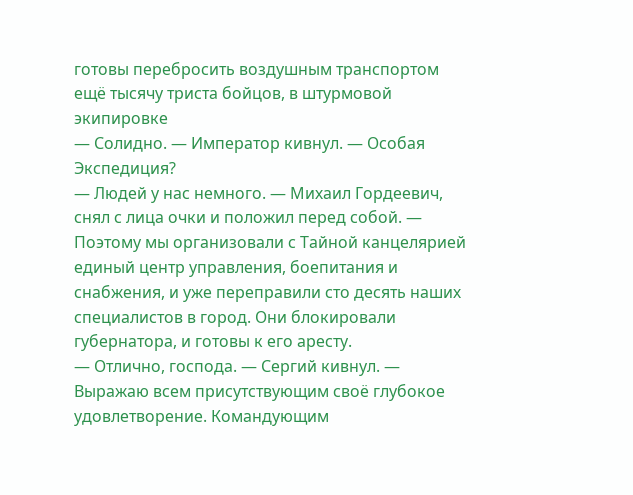готовы перебросить воздушным транспортом ещё тысячу триста бойцов, в штурмовой экипировке
— Солидно. — Император кивнул. — Особая Экспедиция?
— Людей у нас немного. — Михаил Гордеевич, снял с лица очки и положил перед собой. — Поэтому мы организовали с Тайной канцелярией единый центр управления, боепитания и снабжения, и уже переправили сто десять наших специалистов в город. Они блокировали губернатора, и готовы к его аресту.
— Отлично, господа. — Сергий кивнул. — Выражаю всем присутствующим своё глубокое удовлетворение. Командующим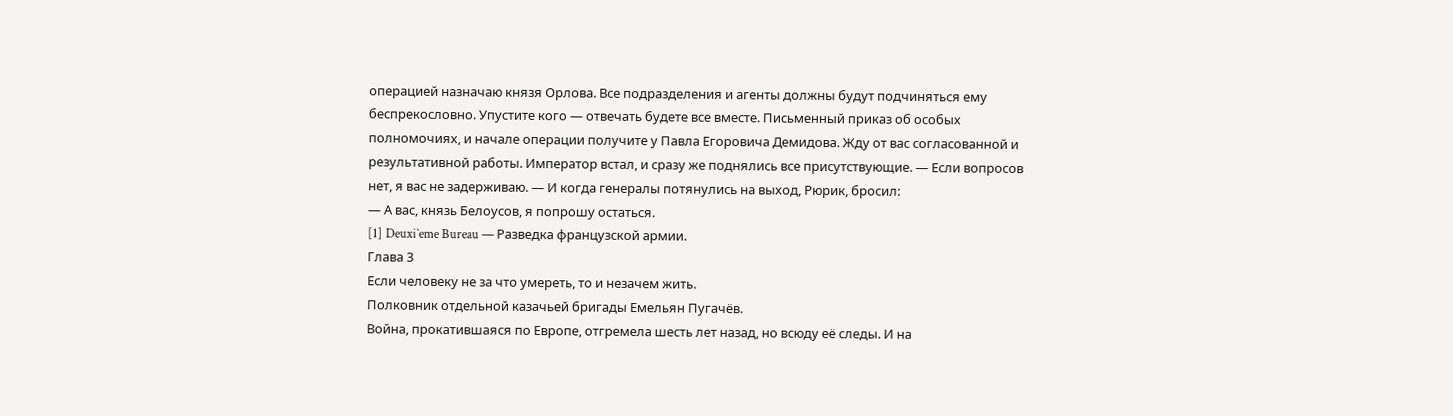операцией назначаю князя Орлова. Все подразделения и агенты должны будут подчиняться ему беспрекословно. Упустите кого — отвечать будете все вместе. Письменный приказ об особых полномочиях, и начале операции получите у Павла Егоровича Демидова. Жду от вас согласованной и результативной работы. Император встал, и сразу же поднялись все присутствующие. — Если вопросов нет, я вас не задерживаю. — И когда генералы потянулись на выход, Рюрик, бросил:
— А вас, князь Белоусов, я попрошу остаться.
[1] Deuxi`eme Bureau — Разведка французской армии.
Глава 3
Если человеку не за что умереть, то и незачем жить.
Полковник отдельной казачьей бригады Емельян Пугачёв.
Война, прокатившаяся по Европе, отгремела шесть лет назад, но всюду её следы. И на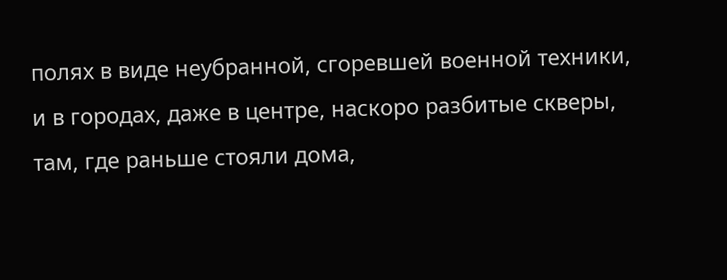полях в виде неубранной, сгоревшей военной техники, и в городах, даже в центре, наскоро разбитые скверы, там, где раньше стояли дома,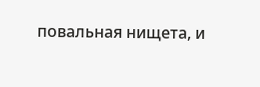повальная нищета, и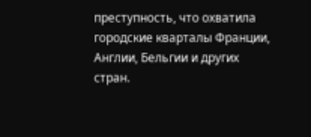преступность, что охватила городские кварталы Франции, Англии, Бельгии и других стран.